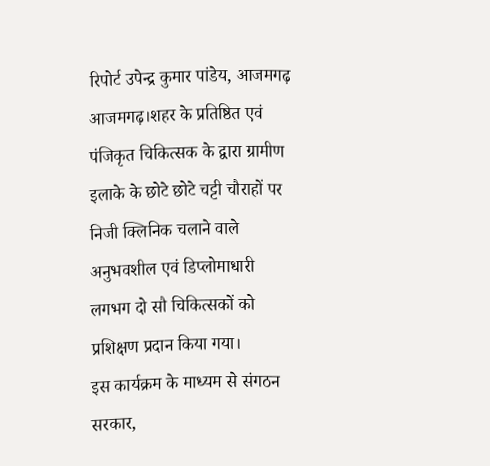रिपोर्ट उपेन्द्र कुमार पांडेय, आजमगढ़
आजमगढ़।शहर के प्रतिष्ठित एवं पंजिकृत चिकित्सक के द्वारा ग्रामीण इलाके के छोटे छोटे चट्टी चौराहों पर निजी क्लिनिक चलाने वाले अनुभवशील एवं डिप्लोमाधारी लगभग दो सौ चिकित्सकों को प्रशिक्षण प्रदान किया गया।
इस कार्यक्रम के माध्यम से संगठन सरकार,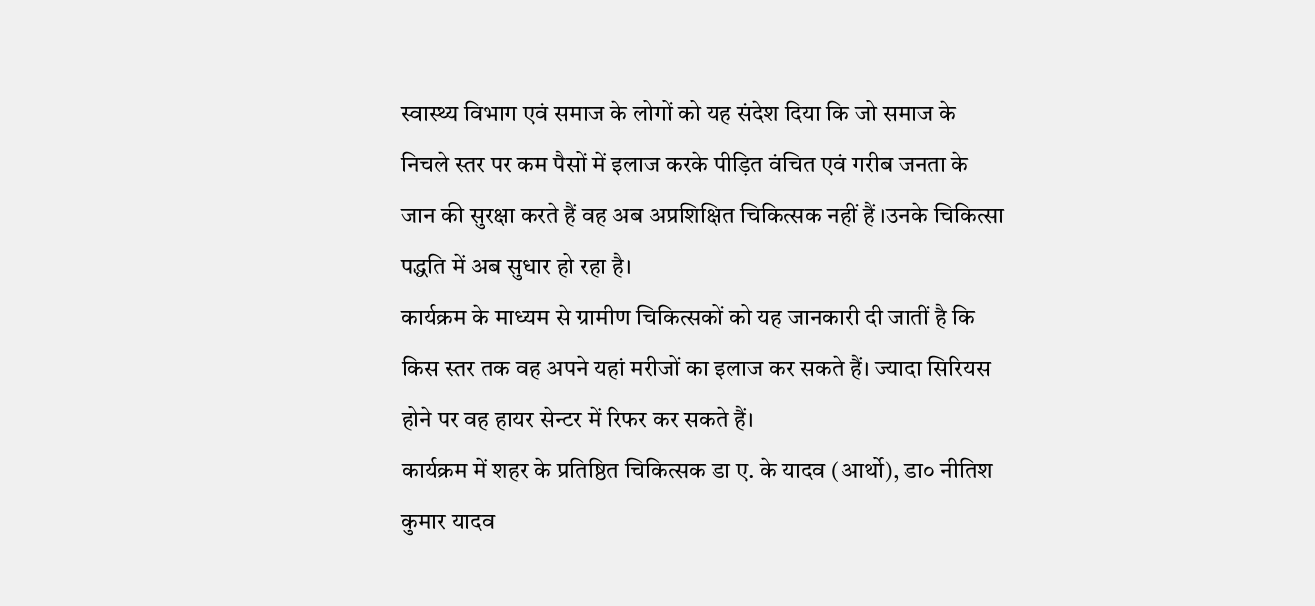स्वास्थ्य विभाग एवं समाज के लोगों को यह संदेश दिया कि जो समाज के निचले स्तर पर कम पैसों में इलाज करके पीड़ित वंचित एवं गरीब जनता के जान की सुरक्षा करते हैं वह अब अप्रशिक्षित चिकित्सक नहीं हैं ।उनके चिकित्सा पद्धति में अब सुधार हो रहा है।
कार्यक्रम के माध्यम से ग्रामीण चिकित्सकों को यह जानकारी दी जातीं है कि किस स्तर तक वह अपने यहां मरीजों का इलाज कर सकते हैं। ज्यादा सिरियस होने पर वह हायर सेन्टर में रिफर कर सकते हैं।
कार्यक्रम में शहर के प्रतिष्ठित चिकित्सक डा ए. के यादव (आर्थो), डा० नीतिश कुमार यादव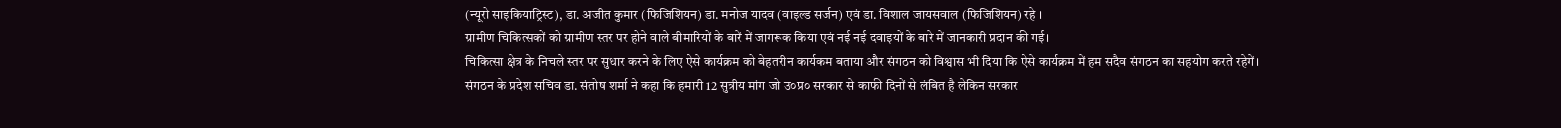(न्यूरो साइकियाट्रिस्ट), डा. अजीत कुमार (फिजिशियन) डा. मनोज यादव (वाइल्ड सर्जन) एवं डा. विशाल जायसवाल (फिजिशियन) रहे ।
ग्रामीण चिकित्सकों को ग्रामीण स्तर पर होने वाले बीमारियों के बारें में जागरूक किया एवं नई नई दवाइयों के बारे में जानकारी प्रदान की गई।
चिकित्सा क्षेत्र के निचले स्तर पर सुधार करने के लिए ऐसे कार्यक्रम को बेहतरीन कार्यकम बताया और संगठन को विश्वास भी दिया कि ऐसे कार्यक्रम में हम सदैव संगठन का सहयोग करते रहेगें।
संगठन के प्रदेश सचिव डा. संतोष शर्मा ने कहा कि हमारी 12 सुत्रीय मांग जो उ०प्र० सरकार से काफी दिनों से लंबित है लेकिन सरकार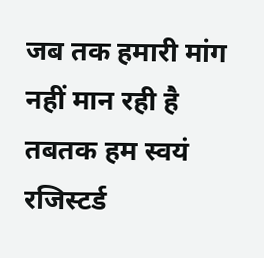जब तक हमारी मांग नहीं मान रही है तबतक हम स्वयं रजिस्टर्ड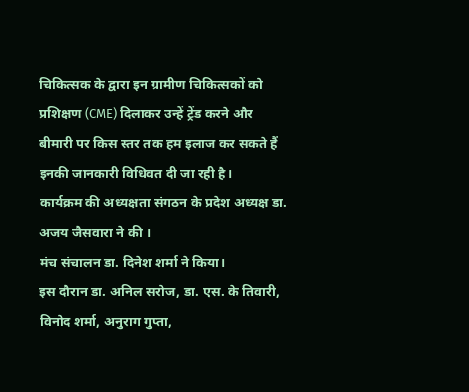चिकित्सक के द्वारा इन ग्रामीण चिकित्सकों को प्रशिक्षण (CME) दिलाकर उन्हें ट्रेंड करने और बीमारी पर किस स्तर तक हम इलाज कर सकते हैं इनकी जानकारी विधिवत दी जा रही है।
कार्यक्रम की अध्यक्षता संगठन के प्रदेश अध्यक्ष डा. अजय जैसवारा ने की ।
मंच संचालन डा. दिनेश शर्मा ने किया।
इस दौरान डा. अनिल सरोज, डा. एस. के तिवारी, विनोद शर्मा, अनुराग गुप्ता,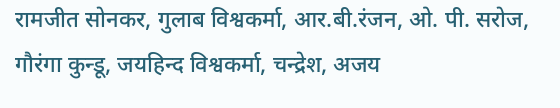रामजीत सोनकर, गुलाब विश्वकर्मा, आर.बी.रंजन, ओ. पी. सरोज, गौरंगा कुन्डू, जयहिन्द विश्वकर्मा, चन्द्रेश, अजय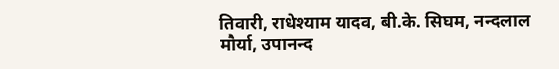तिवारी, राधेश्याम यादव, बी.के. सिघम, नन्दलाल मौर्या, उपानन्द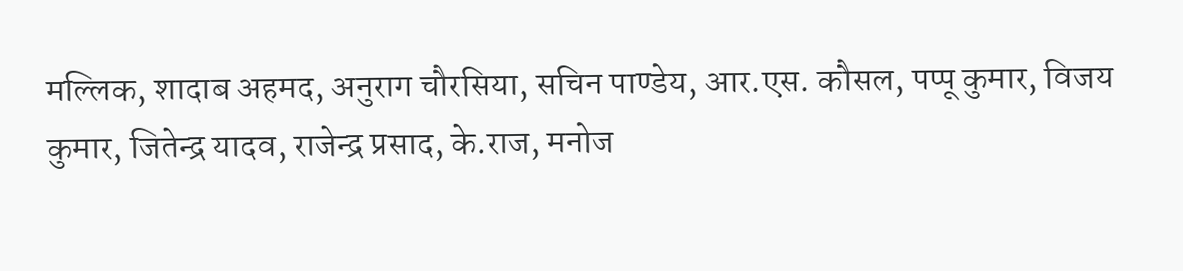मल्लिक, शादाब अहमद, अनुराग चौरसिया, सचिन पाण्डेय, आर.एस. कौसल, पप्पू कुमार, विजय कुमार, जितेन्द्र यादव, राजेन्द्र प्रसाद, के.राज, मनोज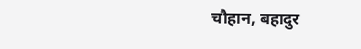चौहान, बहादुर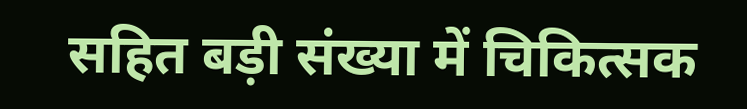सहित बड़ी संख्या में चिकित्सक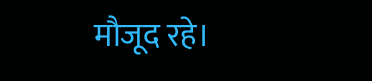मौजूद रहे।